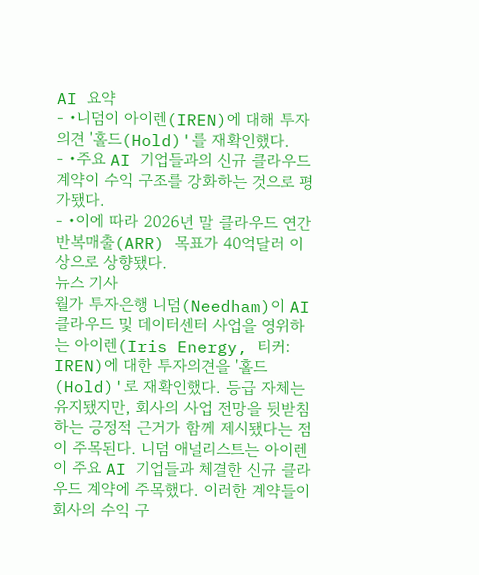AI 요약
- •니덤이 아이렌(IREN)에 대해 투자의견 '홀드(Hold)'를 재확인했다.
- •주요 AI 기업들과의 신규 클라우드 계약이 수익 구조를 강화하는 것으로 평가됐다.
- •이에 따라 2026년 말 클라우드 연간반복매출(ARR) 목표가 40억달러 이상으로 상향됐다.
뉴스 기사
월가 투자은행 니덤(Needham)이 AI 클라우드 및 데이터센터 사업을 영위하는 아이렌(Iris Energy, 티커: IREN)에 대한 투자의견을 '홀드(Hold)'로 재확인했다. 등급 자체는 유지됐지만, 회사의 사업 전망을 뒷받침하는 긍정적 근거가 함께 제시됐다는 점이 주목된다. 니덤 애널리스트는 아이렌이 주요 AI 기업들과 체결한 신규 클라우드 계약에 주목했다. 이러한 계약들이 회사의 수익 구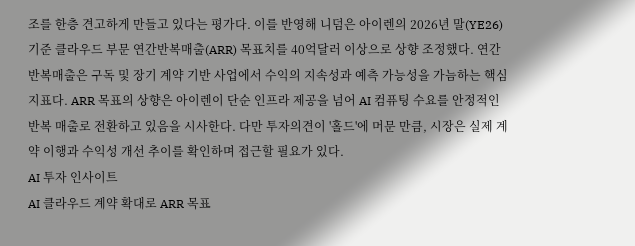조를 한층 견고하게 만들고 있다는 평가다. 이를 반영해 니덤은 아이렌의 2026년 말(YE26) 기준 클라우드 부문 연간반복매출(ARR) 목표치를 40억달러 이상으로 상향 조정했다. 연간반복매출은 구독 및 장기 계약 기반 사업에서 수익의 지속성과 예측 가능성을 가늠하는 핵심 지표다. ARR 목표의 상향은 아이렌이 단순 인프라 제공을 넘어 AI 컴퓨팅 수요를 안정적인 반복 매출로 전환하고 있음을 시사한다. 다만 투자의견이 '홀드'에 머문 만큼, 시장은 실제 계약 이행과 수익성 개선 추이를 확인하며 접근할 필요가 있다.
AI 투자 인사이트
AI 클라우드 계약 확대로 ARR 목표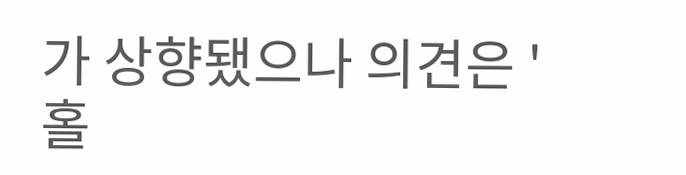가 상향됐으나 의견은 '홀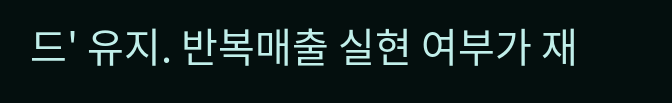드' 유지. 반복매출 실현 여부가 재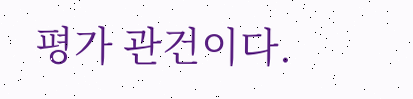평가 관건이다.